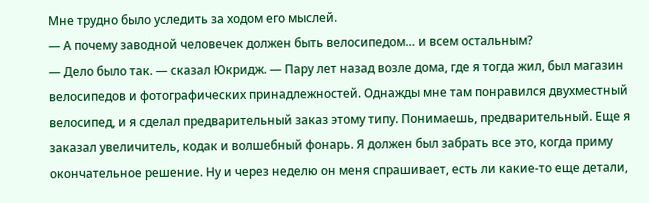Мне трудно было уследить за ходом его мыслей.
— А почему заводной человечек должен быть велосипедом… и всем остальным?
— Дело было так. — сказал Юкридж. — Пару лет назад возле дома, где я тогда жил, был магазин велосипедов и фотографических принадлежностей. Однажды мне там понравился двухместный велосипед, и я сделал предварительный заказ этому типу. Понимаешь, предварительный. Еще я заказал увеличитель, кодак и волшебный фонарь. Я должен был забрать все это, когда приму окончательное решение. Ну и через неделю он меня спрашивает, есть ли какие-то еще детали,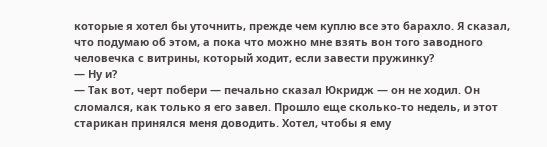которые я хотел бы уточнить, прежде чем куплю все это барахло. Я сказал, что подумаю об этом, а пока что можно мне взять вон того заводного человечка с витрины, который ходит, если завести пружинку?
— Ну и?
— Так вот, черт побери — печально сказал Юкридж — он не ходил. Он сломался, как только я его завел. Прошло еще сколько-то недель, и этот старикан принялся меня доводить. Хотел, чтобы я ему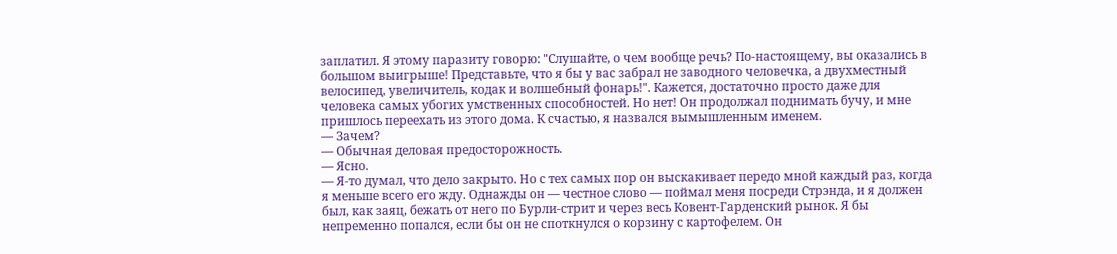заплатил. Я этому паразиту говорю: "Слушайте, о чем вообще речь? По-настоящему, вы оказались в большом выигрыше! Представьте, что я бы у вас забрал не заводного человечка, а двухместный велосипед, увеличитель, кодак и волшебный фонарь!". Кажется, достаточно просто даже для человека самых убогих умственных способностей. Но нет! Он продолжал поднимать бучу, и мне пришлось переехать из этого дома. К счастью, я назвался вымышленным именем.
— Зачем?
— Обычная деловая предосторожность.
— Ясно.
— Я-то думал, что дело закрыто. Но с тех самых пор он выскакивает передо мной каждый раз, когда я меньше всего его жду. Однажды он — честное слово — поймал меня посреди Стрэнда, и я должен был, как заяц, бежать от него по Бурли-стрит и через весь Ковент-Гарденский рынок. Я бы непременно попался, если бы он не споткнулся о корзину с картофелем. Он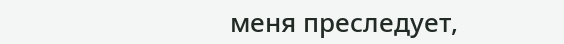меня преследует,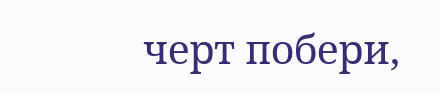черт побери,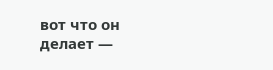вот что он делает —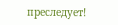преследует!